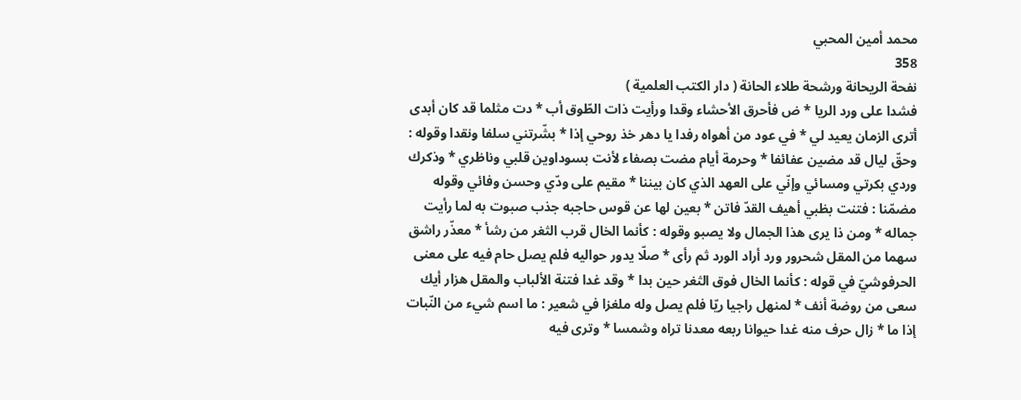محمد أمين المحبي
358
نفحة الريحانة ورشحة طلاء الحانة ( دار الكتب العلمية )
فشدا على ورد الريا * ض فأحرق الأحشاء وقدا ورأيت ذات الطّوق أب * دت مثلما قد كان أبدى أترى الزمان يعيد لي * في عود من أهواه رفدا يا دهر خذ روحي إذا * بشّرتني سلفا ونقدا وقوله : وحقّ ليال قد مضين عفائفا * وحرمة أيام مضت بصفاء لأنت بسوداوين قلبي وناظري * وذكرك وردي بكرتي ومسائي وإنّي على العهد الذي كان بيننا * مقيم على ودّي وحسن وفائي وقوله مضمّنا : فتنت بظبي أهيف القدّ فاتن * بعين لها عن قوس حاجبه جذب صبوت به لما رأيت جماله * ومن ذا يرى هذا الجمال ولا يصبو وقوله : كأنما الخال قرب الثغر من رشأ * معذّر راشق سهما من المقل شحرور ورد أراد الورد ثم رأى * صلّا يدور حواليه فلم يصل حام فيه على معنى الحرفوشيّ في قوله : كأنما الخال فوق الثغر حين بدا * وقد غدا فتنة الألباب والمقل هزار أيك سعى من روضة أنف * لمنهل راجيا ريّا فلم يصل وله ملغزا في شعير : ما اسم شيء من النّبات إذا ما * زال حرف منه غدا حيوانا ربعه معدنا تراه وشمسا * وترى فيه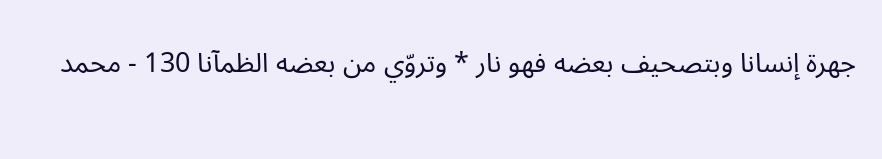جهرة إنسانا وبتصحيف بعضه فهو نار * وتروّي من بعضه الظمآنا 130 - محمد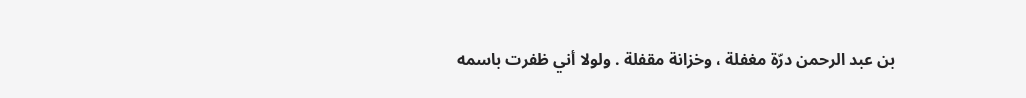بن عبد الرحمن درّة مغفلة ، وخزانة مقفلة . ولولا أني ظفرت باسمه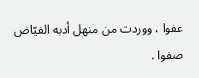عفوا ، ووردت من منهل أدبه الفيّاض صفوا .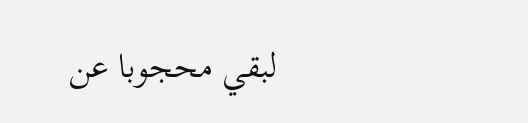لبقي محجوبا عن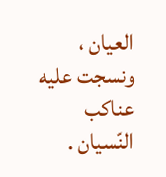العيان ، ونسجت عليه عناكب النّسيان .